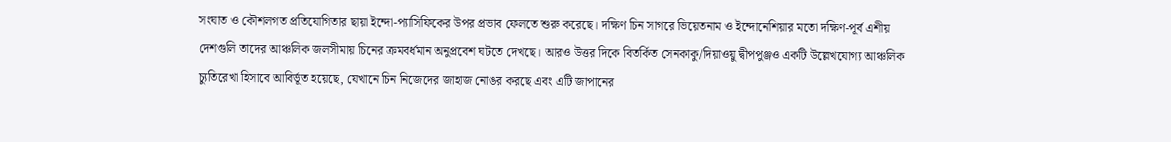সংঘাত ও কৌশলগত প্রতিযোগিতার ছায়া ইন্দো-প্যাসিফিকের উপর প্রভাব ফেলতে শুরু করেছে। দক্ষিণ চিন সাগরে ভিয়েতনাম ও ইন্দোনেশিয়ার মতো দক্ষিণ-পূর্ব এশীয় দেশগুলি তাদের আঞ্চলিক জলসীমায় চিনের ক্রমবর্ধমান অনুপ্রবেশ ঘটতে দেখছে। আরও উত্তর দিকে বিতর্কিত সেনকাকু/দিয়াওয়ু দ্বীপপুঞ্জও একটি উল্লেখযোগ্য আঞ্চলিক চ্যুতিরেখা হিসাবে আবির্ভূত হয়েছে, যেখানে চিন নিজেদের জাহাজ নোঙর করছে এবং এটি জাপানের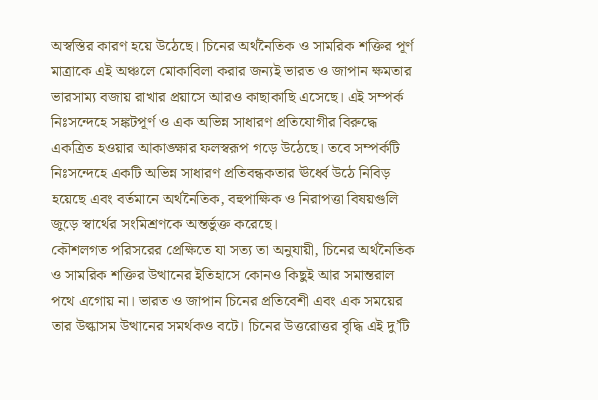অস্বস্তির কারণ হয়ে উঠেছে। চিনের অর্থনৈতিক ও সামরিক শক্তির পূর্ণ মাত্রাকে এই অঞ্চলে মোকাবিলা করার জন্যই ভারত ও জাপান ক্ষমতার ভারসাম্য বজায় রাখার প্রয়াসে আরও কাছাকাছি এসেছে। এই সম্পর্ক নিঃসন্দেহে সঙ্কটপূর্ণ ও এক অভিন্ন সাধারণ প্রতিযোগীর বিরুদ্ধে একত্রিত হওয়ার আকাঙ্ক্ষার ফলস্বরূপ গড়ে উঠেছে। তবে সম্পর্কটি নিঃসন্দেহে একটি অভিন্ন সাধারণ প্রতিবন্ধকতার ঊর্ধ্বে উঠে নিবিড় হয়েছে এবং বর্তমানে অর্থনৈতিক, বহুপাক্ষিক ও নিরাপত্তা বিষয়গুলি জুড়ে স্বার্থের সংমিশ্রণকে অন্তর্ভুক্ত করেছে।
কৌশলগত পরিসরের প্রেক্ষিতে যা সত্য তা অনুযায়ী, চিনের অর্থনৈতিক ও সামরিক শক্তির উত্থানের ইতিহাসে কোনও কিছুই আর সমান্তরাল পথে এগোয় না। ভারত ও জাপান চিনের প্রতিবেশী এবং এক সময়ের তার উল্কাসম উত্থানের সমর্থকও বটে। চিনের উত্তরোত্তর বৃদ্ধি এই দু’টি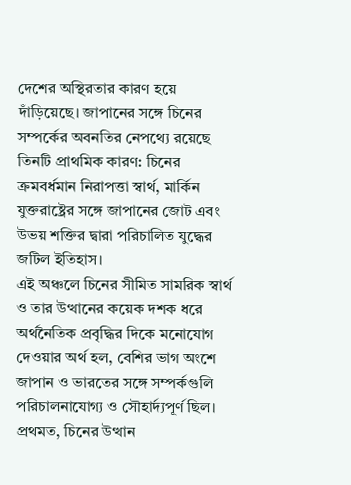দেশের অস্থিরতার কারণ হয়ে দাঁড়িয়েছে। জাপানের সঙ্গে চিনের সম্পর্কের অবনতির নেপথ্যে রয়েছে তিনটি প্রাথমিক কারণ: চিনের ক্রমবর্ধমান নিরাপত্তা স্বার্থ, মার্কিন যুক্তরাষ্ট্রের সঙ্গে জাপানের জোট এবং উভয় শক্তির দ্বারা পরিচালিত যুদ্ধের জটিল ইতিহাস।
এই অঞ্চলে চিনের সীমিত সামরিক স্বার্থ ও তার উত্থানের কয়েক দশক ধরে অর্থনৈতিক প্রবৃদ্ধির দিকে মনোযোগ দেওয়ার অর্থ হল, বেশির ভাগ অংশে জাপান ও ভারতের সঙ্গে সম্পর্কগুলি পরিচালনাযোগ্য ও সৌহার্দ্যপূর্ণ ছিল।
প্রথমত, চিনের উত্থান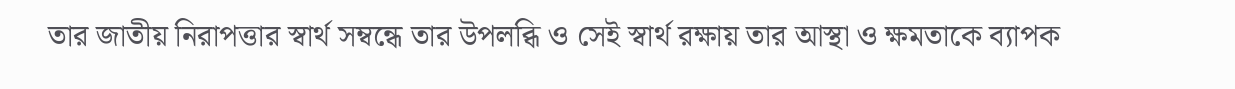তার জাতীয় নিরাপত্তার স্বার্থ সম্বন্ধে তার উপলব্ধি ও সেই স্বার্থ রক্ষায় তার আস্থা ও ক্ষমতাকে ব্যাপক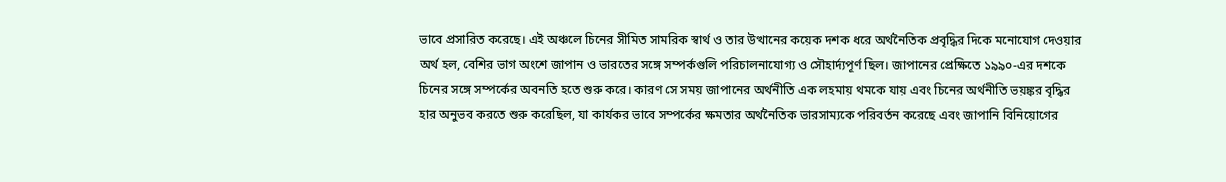ভাবে প্রসারিত করেছে। এই অঞ্চলে চিনের সীমিত সামরিক স্বার্থ ও তার উত্থানের কয়েক দশক ধরে অর্থনৈতিক প্রবৃদ্ধির দিকে মনোযোগ দেওয়ার অর্থ হল, বেশির ভাগ অংশে জাপান ও ভারতের সঙ্গে সম্পর্কগুলি পরিচালনাযোগ্য ও সৌহার্দ্যপূর্ণ ছিল। জাপানের প্রেক্ষিতে ১৯৯০-এর দশকে চিনের সঙ্গে সম্পর্কের অবনতি হতে শুরু করে। কারণ সে সময় জাপানের অর্থনীতি এক লহমায় থমকে যায় এবং চিনের অর্থনীতি ভয়ঙ্কর বৃদ্ধির হার অনুভব করতে শুরু করেছিল, যা কার্যকর ভাবে সম্পর্কের ক্ষমতার অর্থনৈতিক ভারসাম্যকে পরিবর্তন করেছে এবং জাপানি বিনিয়োগের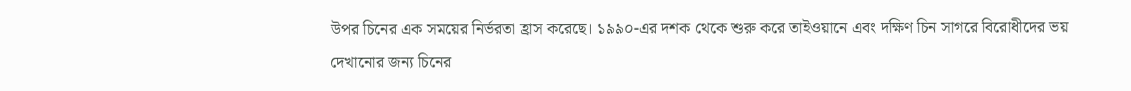উপর চিনের এক সময়ের নির্ভরতা হ্রাস করেছে। ১৯৯০-এর দশক থেকে শুরু করে তাইওয়ানে এবং দক্ষিণ চিন সাগরে বিরোধীদের ভয় দেখানোর জন্য চিনের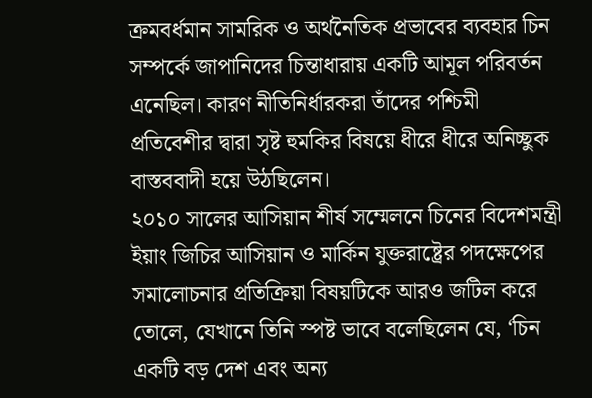ক্রমবর্ধমান সামরিক ও অর্থনৈতিক প্রভাবের ব্যবহার চিন সম্পর্কে জাপানিদের চিন্তাধারায় একটি আমূল পরিবর্তন এনেছিল। কারণ নীতিনির্ধারকরা তাঁদের পশ্চিমী প্রতিবেশীর দ্বারা সৃষ্ট হুমকির বিষয়ে ধীরে ধীরে অনিচ্ছুক বাস্তববাদী হয়ে উঠছিলেন।
২০১০ সালের আসিয়ান শীর্ষ সম্মেলনে চিনের বিদেশমন্ত্রী ইয়াং জিচির আসিয়ান ও মার্কিন যুক্তরাষ্ট্রের পদক্ষেপের সমালোচনার প্রতিক্রিয়া বিষয়টিকে আরও জটিল করে তোলে, যেখানে তিনি স্পষ্ট ভাবে বলেছিলেন যে, ‘চিন একটি বড় দেশ এবং অন্য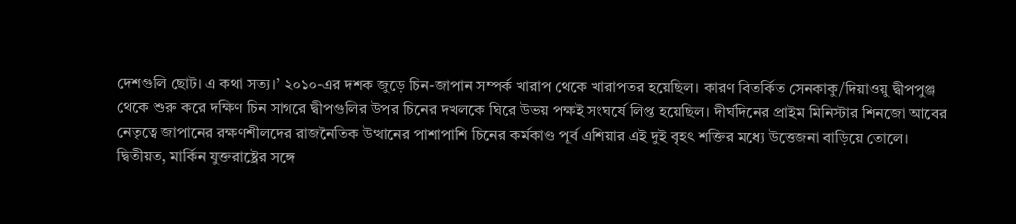দেশগুলি ছোট। এ কথা সত্য।’ ২০১০-এর দশক জুড়ে চিন-জাপান সম্পর্ক খারাপ থেকে খারাপতর হয়েছিল। কারণ বিতর্কিত সেনকাকু/দিয়াওয়ু দ্বীপপুঞ্জ থেকে শুরু করে দক্ষিণ চিন সাগরে দ্বীপগুলির উপর চিনের দখলকে ঘিরে উভয় পক্ষই সংঘর্ষে লিপ্ত হয়েছিল। দীর্ঘদিনের প্রাইম মিনিস্টার শিনজো আবের নেতৃত্বে জাপানের রক্ষণশীলদের রাজনৈতিক উত্থানের পাশাপাশি চিনের কর্মকাণ্ড পূর্ব এশিয়ার এই দুই বৃহৎ শক্তির মধ্যে উত্তেজনা বাড়িয়ে তোলে।
দ্বিতীয়ত, মার্কিন যুক্তরাষ্ট্রের সঙ্গে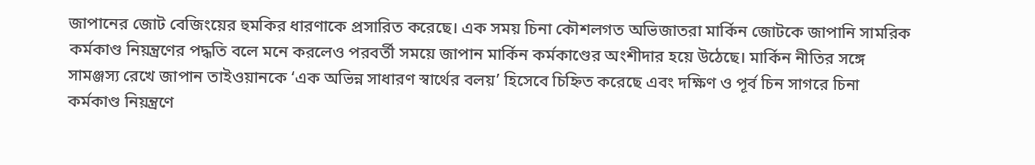জাপানের জোট বেজিংয়ের হুমকির ধারণাকে প্রসারিত করেছে। এক সময় চিনা কৌশলগত অভিজাতরা মার্কিন জোটকে জাপানি সামরিক কর্মকাণ্ড নিয়ন্ত্রণের পদ্ধতি বলে মনে করলেও পরবর্তী সময়ে জাপান মার্কিন কর্মকাণ্ডের অংশীদার হয়ে উঠেছে। মার্কিন নীতির সঙ্গে সামঞ্জস্য রেখে জাপান তাইওয়ানকে ‘এক অভিন্ন সাধারণ স্বার্থের বলয়’ হিসেবে চিহ্নিত করেছে এবং দক্ষিণ ও পূর্ব চিন সাগরে চিনা কর্মকাণ্ড নিয়ন্ত্রণে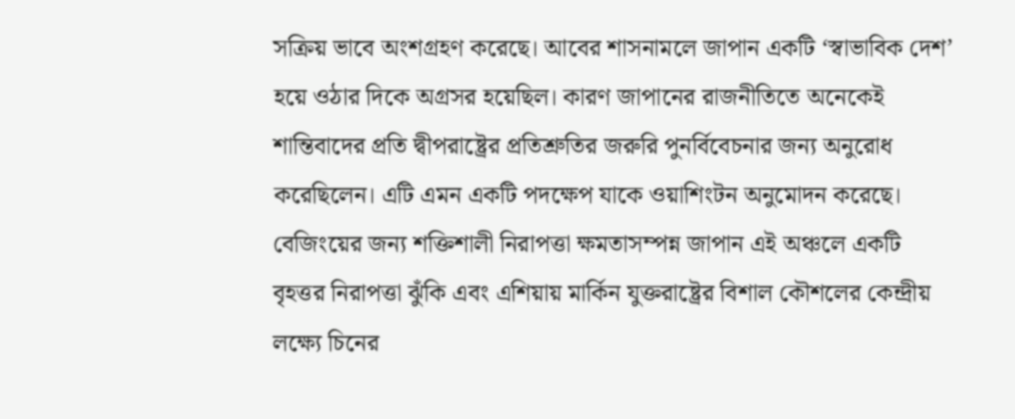সক্রিয় ভাবে অংশগ্রহণ করেছে। আবের শাসনামলে জাপান একটি ‘স্বাভাবিক দেশ’ হয়ে ওঠার দিকে অগ্রসর হয়েছিল। কারণ জাপানের রাজনীতিতে অনেকেই শান্তিবাদের প্রতি দ্বীপরাষ্ট্রের প্রতিশ্রুতির জরুরি পুনর্বিবেচনার জন্য অনুরোধ করেছিলেন। এটি এমন একটি পদক্ষেপ যাকে ওয়াশিংটন অনুমোদন করেছে। বেজিংয়ের জন্য শক্তিশালী নিরাপত্তা ক্ষমতাসম্পন্ন জাপান এই অঞ্চলে একটি বৃহত্তর নিরাপত্তা ঝুঁকি এবং এশিয়ায় মার্কিন যুক্তরাষ্ট্রের বিশাল কৌশলের কেন্দ্রীয় লক্ষ্যে চিনের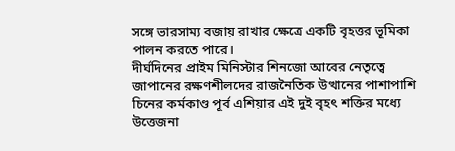সঙ্গে ভারসাম্য বজায় রাখার ক্ষেত্রে একটি বৃহত্তর ভূমিকা পালন করতে পারে।
দীর্ঘদিনের প্রাইম মিনিস্টার শিনজো আবের নেতৃত্বে জাপানের রক্ষণশীলদের রাজনৈতিক উত্থানের পাশাপাশি চিনের কর্মকাণ্ড পূর্ব এশিয়ার এই দুই বৃহৎ শক্তির মধ্যে উত্তেজনা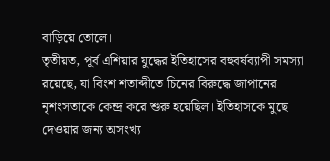বাড়িয়ে তোলে।
তৃতীয়ত, পূর্ব এশিয়ার যুদ্ধের ইতিহাসের বহুবর্ষব্যাপী সমস্যা রয়েছে, যা বিংশ শতাব্দীতে চিনের বিরুদ্ধে জাপানের নৃশংসতাকে কেন্দ্র করে শুরু হয়েছিল। ইতিহাসকে মুছে দেওয়ার জন্য অসংখ্য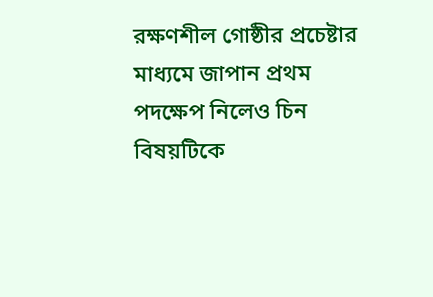রক্ষণশীল গোষ্ঠীর প্রচেষ্টার মাধ্যমে জাপান প্রথম পদক্ষেপ নিলেও চিন বিষয়টিকে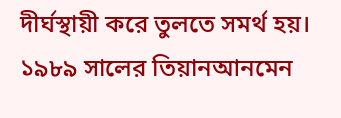দীর্ঘস্থায়ী করে তুলতে সমর্থ হয়। ১৯৮৯ সালের তিয়ানআনমেন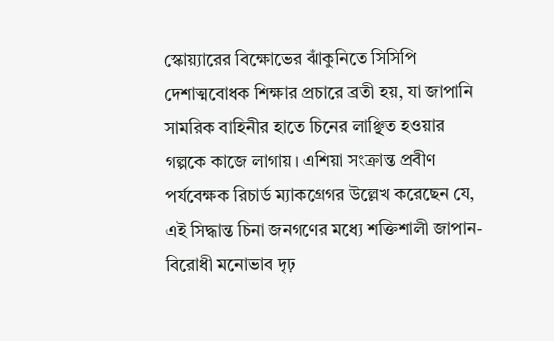স্কোয়্যারের বিক্ষোভের ঝাঁকুনিতে সিসিপি দেশাত্মবোধক শিক্ষার প্রচারে ব্রতী হয়, যা জাপানি সামরিক বাহিনীর হাতে চিনের লাঞ্ছিত হওয়ার গল্পকে কাজে লাগায়। এশিয়া সংক্রান্ত প্রবীণ পর্যবেক্ষক রিচার্ড ম্যাকগ্রেগর উল্লেখ করেছেন যে, এই সিদ্ধান্ত চিনা জনগণের মধ্যে শক্তিশালী জাপান-বিরোধী মনোভাব দৃঢ়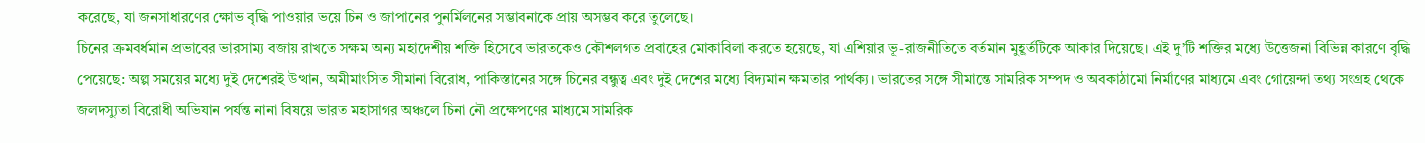করেছে, যা জনসাধারণের ক্ষোভ বৃদ্ধি পাওয়ার ভয়ে চিন ও জাপানের পুনর্মিলনের সম্ভাবনাকে প্রায় অসম্ভব করে তুলেছে।
চিনের ক্রমবর্ধমান প্রভাবের ভারসাম্য বজায় রাখতে সক্ষম অন্য মহাদেশীয় শক্তি হিসেবে ভারতকেও কৌশলগত প্রবাহের মোকাবিলা করতে হয়েছে, যা এশিয়ার ভূ-রাজনীতিতে বর্তমান মুহূর্তটিকে আকার দিয়েছে। এই দু’টি শক্তির মধ্যে উত্তেজনা বিভিন্ন কারণে বৃদ্ধি পেয়েছে: অল্প সময়ের মধ্যে দুই দেশেরই উত্থান, অমীমাংসিত সীমানা বিরোধ, পাকিস্তানের সঙ্গে চিনের বন্ধুত্ব এবং দুই দেশের মধ্যে বিদ্যমান ক্ষমতার পার্থক্য। ভারতের সঙ্গে সীমান্তে সামরিক সম্পদ ও অবকাঠামো নির্মাণের মাধ্যমে এবং গোয়েন্দা তথ্য সংগ্রহ থেকে জলদস্যুতা বিরোধী অভিযান পর্যন্ত নানা বিষয়ে ভারত মহাসাগর অঞ্চলে চিনা নৌ প্রক্ষেপণের মাধ্যমে সামরিক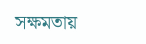সক্ষমতায়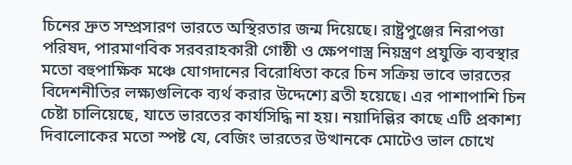চিনের দ্রুত সম্প্রসারণ ভারতে অস্থিরতার জন্ম দিয়েছে। রাষ্ট্রপুঞ্জের নিরাপত্তা পরিষদ, পারমাণবিক সরবরাহকারী গোষ্ঠী ও ক্ষেপণাস্ত্র নিয়ন্ত্রণ প্রযুক্তি ব্যবস্থার মতো বহুপাক্ষিক মঞ্চে যোগদানের বিরোধিতা করে চিন সক্রিয় ভাবে ভারতের বিদেশনীতির লক্ষ্যগুলিকে ব্যর্থ করার উদ্দেশ্যে ব্রতী হয়েছে। এর পাশাপাশি চিন চেষ্টা চালিয়েছে, যাতে ভারতের কার্যসিদ্ধি না হয়। নয়াদিল্লির কাছে এটি প্রকাশ্য দিবালোকের মতো স্পষ্ট যে, বেজিং ভারতের উত্থানকে মোটেও ভাল চোখে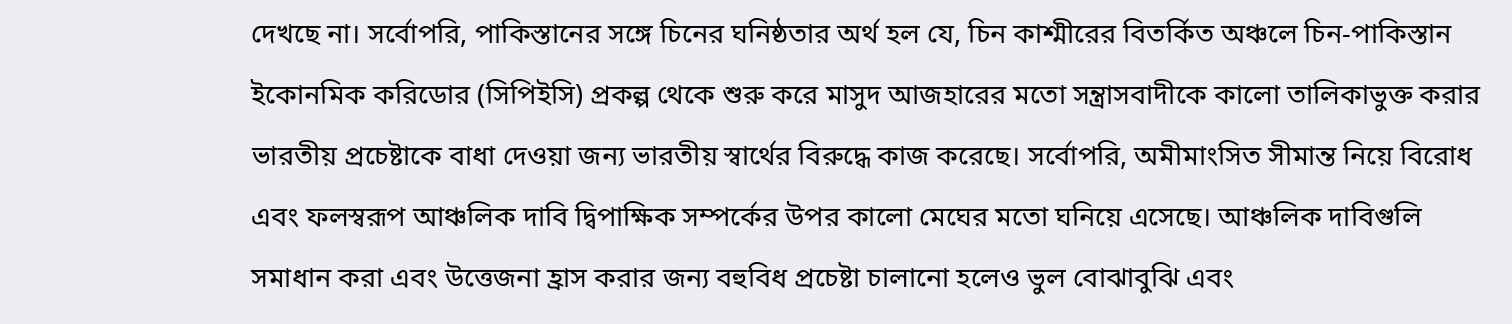দেখছে না। সর্বোপরি, পাকিস্তানের সঙ্গে চিনের ঘনিষ্ঠতার অর্থ হল যে, চিন কাশ্মীরের বিতর্কিত অঞ্চলে চিন-পাকিস্তান ইকোনমিক করিডোর (সিপিইসি) প্রকল্প থেকে শুরু করে মাসুদ আজহারের মতো সন্ত্রাসবাদীকে কালো তালিকাভুক্ত করার ভারতীয় প্রচেষ্টাকে বাধা দেওয়া জন্য ভারতীয় স্বার্থের বিরুদ্ধে কাজ করেছে। সর্বোপরি, অমীমাংসিত সীমান্ত নিয়ে বিরোধ এবং ফলস্বরূপ আঞ্চলিক দাবি দ্বিপাক্ষিক সম্পর্কের উপর কালো মেঘের মতো ঘনিয়ে এসেছে। আঞ্চলিক দাবিগুলি সমাধান করা এবং উত্তেজনা হ্রাস করার জন্য বহুবিধ প্রচেষ্টা চালানো হলেও ভুল বোঝাবুঝি এবং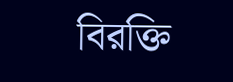বিরক্তি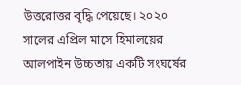উত্তরোত্তর বৃদ্ধি পেয়েছে। ২০২০ সালের এপ্রিল মাসে হিমালয়ের আলপাইন উচ্চতায় একটি সংঘর্ষের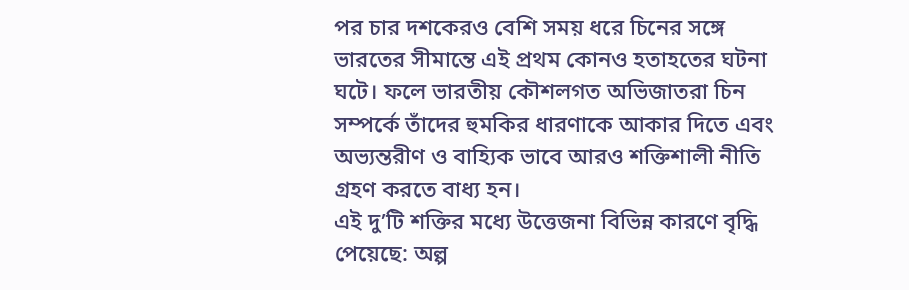পর চার দশকেরও বেশি সময় ধরে চিনের সঙ্গে ভারতের সীমান্তে এই প্রথম কোনও হতাহতের ঘটনা ঘটে। ফলে ভারতীয় কৌশলগত অভিজাতরা চিন সম্পর্কে তাঁদের হুমকির ধারণাকে আকার দিতে এবং অভ্যন্তরীণ ও বাহ্যিক ভাবে আরও শক্তিশালী নীতি গ্রহণ করতে বাধ্য হন।
এই দু’টি শক্তির মধ্যে উত্তেজনা বিভিন্ন কারণে বৃদ্ধি পেয়েছে: অল্প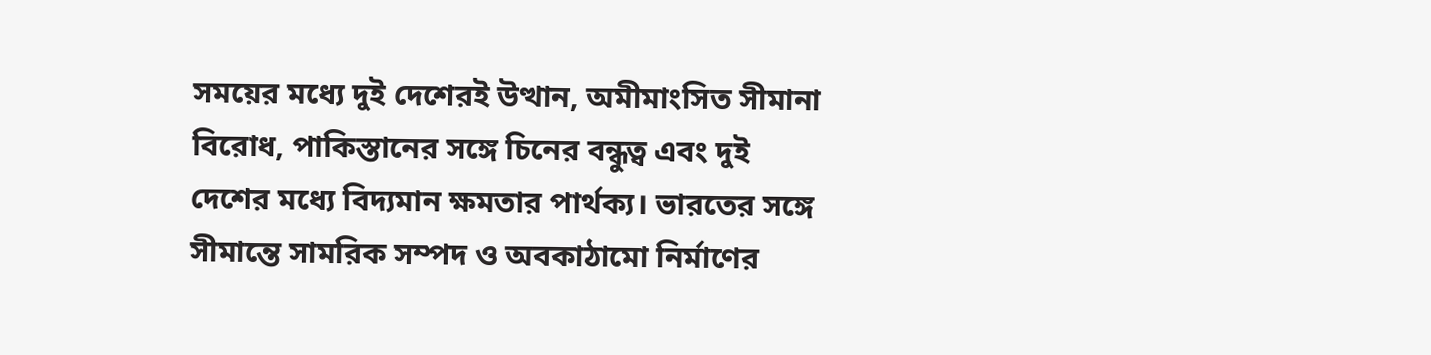সময়ের মধ্যে দুই দেশেরই উত্থান, অমীমাংসিত সীমানা বিরোধ, পাকিস্তানের সঙ্গে চিনের বন্ধুত্ব এবং দুই দেশের মধ্যে বিদ্যমান ক্ষমতার পার্থক্য। ভারতের সঙ্গে সীমান্তে সামরিক সম্পদ ও অবকাঠামো নির্মাণের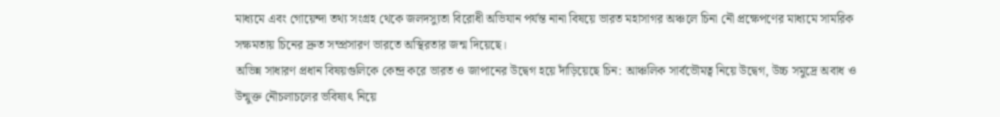মাধ্যমে এবং গোয়েন্দা তথ্য সংগ্রহ থেকে জলদস্যুতা বিরোধী অভিযান পর্যন্ত নানা বিষয়ে ভারত মহাসাগর অঞ্চলে চিনা নৌ প্রক্ষেপণের মাধ্যমে সামরিক সক্ষমতায় চিনের দ্রুত সম্প্রসারণ ভারতে অস্থিরতার জন্ম দিয়েছে।
অভিন্ন সাধারণ প্রধান বিষয়গুলিকে কেন্দ্র করে ভারত ও জাপানের উদ্বেগ হয়ে দাঁড়িয়েছে চিন: আঞ্চলিক সার্বভৌমত্ব নিয়ে উদ্বেগ, উচ্চ সমুদ্রে অবাধ ও উন্মুক্ত নৌচলাচলের ভবিষ্যৎ নিয়ে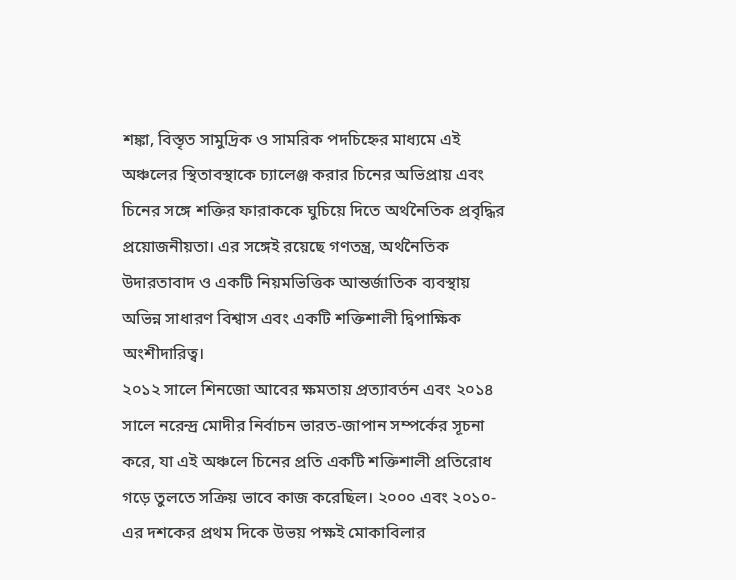শঙ্কা, বিস্তৃত সামুদ্রিক ও সামরিক পদচিহ্নের মাধ্যমে এই অঞ্চলের স্থিতাবস্থাকে চ্যালেঞ্জ করার চিনের অভিপ্রায় এবং চিনের সঙ্গে শক্তির ফারাককে ঘুচিয়ে দিতে অর্থনৈতিক প্রবৃদ্ধির প্রয়োজনীয়তা। এর সঙ্গেই রয়েছে গণতন্ত্র, অর্থনৈতিক উদারতাবাদ ও একটি নিয়মভিত্তিক আন্তর্জাতিক ব্যবস্থায় অভিন্ন সাধারণ বিশ্বাস এবং একটি শক্তিশালী দ্বিপাক্ষিক অংশীদারিত্ব।
২০১২ সালে শিনজো আবের ক্ষমতায় প্রত্যাবর্তন এবং ২০১৪ সালে নরেন্দ্র মোদীর নির্বাচন ভারত-জাপান সম্পর্কের সূচনা করে, যা এই অঞ্চলে চিনের প্রতি একটি শক্তিশালী প্রতিরোধ গড়ে তুলতে সক্রিয় ভাবে কাজ করেছিল। ২০০০ এবং ২০১০-এর দশকের প্রথম দিকে উভয় পক্ষই মোকাবিলার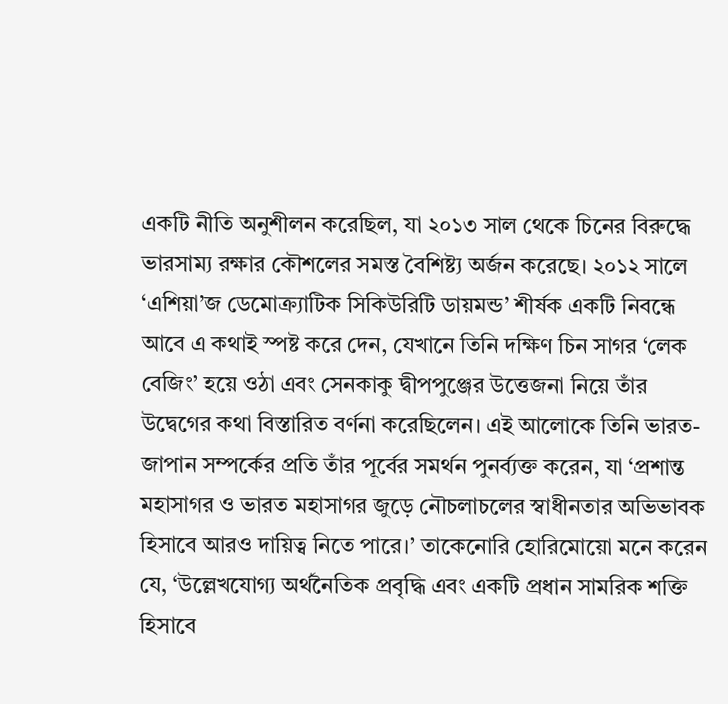একটি নীতি অনুশীলন করেছিল, যা ২০১৩ সাল থেকে চিনের বিরুদ্ধে ভারসাম্য রক্ষার কৌশলের সমস্ত বৈশিষ্ট্য অর্জন করেছে। ২০১২ সালে ‘এশিয়া’জ ডেমোক্র্যাটিক সিকিউরিটি ডায়মন্ড’ শীর্ষক একটি নিবন্ধে আবে এ কথাই স্পষ্ট করে দেন, যেখানে তিনি দক্ষিণ চিন সাগর ‘লেক বেজিং’ হয়ে ওঠা এবং সেনকাকু দ্বীপপুঞ্জের উত্তেজনা নিয়ে তাঁর উদ্বেগের কথা বিস্তারিত বর্ণনা করেছিলেন। এই আলোকে তিনি ভারত-জাপান সম্পর্কের প্রতি তাঁর পূর্বের সমর্থন পুনর্ব্যক্ত করেন, যা ‘প্রশান্ত মহাসাগর ও ভারত মহাসাগর জুড়ে নৌচলাচলের স্বাধীনতার অভিভাবক হিসাবে আরও দায়িত্ব নিতে পারে।’ তাকেনোরি হোরিমোয়ো মনে করেন যে, ‘উল্লেখযোগ্য অর্থনৈতিক প্রবৃদ্ধি এবং একটি প্রধান সামরিক শক্তি হিসাবে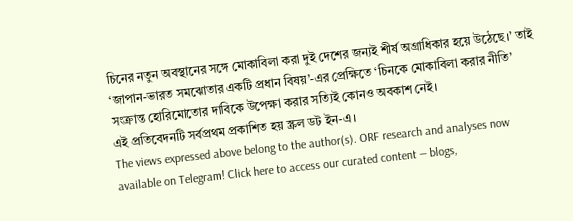চিনের নতুন অবস্থানের সঙ্গে মোকাবিলা করা দুই দেশের জন্যই শীর্ষ অগ্রাধিকার হয়ে উঠেছে।’ তাই ‘জাপান-ভারত সমঝোতার একটি প্রধান বিষয়’-এর প্রেক্ষিতে ‘চিনকে মোকাবিলা করার নীতি’ সংক্রান্ত হোরিমোতোর দাবিকে উপেক্ষা করার সত্যিই কোনও অবকাশ নেই।
এই প্রতিবেদনটি সর্বপ্রথম প্রকাশিত হয় স্ক্রল ডট ইন-এ।
The views expressed above belong to the author(s). ORF research and analyses now available on Telegram! Click here to access our curated content — blogs,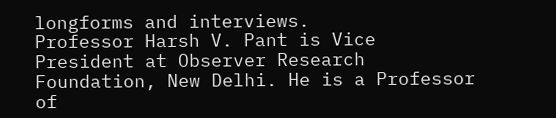longforms and interviews.
Professor Harsh V. Pant is Vice President at Observer Research Foundation, New Delhi. He is a Professor of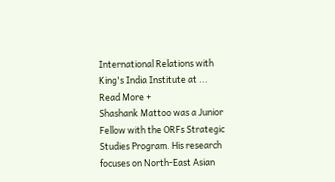International Relations with King's India Institute at ...
Read More +
Shashank Mattoo was a Junior Fellow with the ORFs Strategic Studies Program. His research focuses on North-East Asian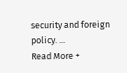security and foreign policy. ...
Read More +